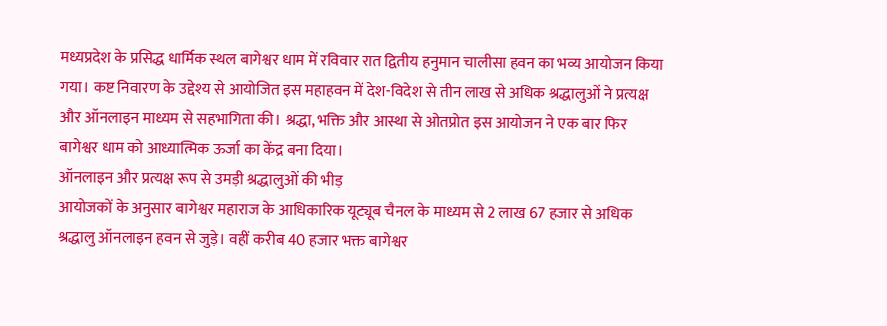मध्यप्रदेश के प्रसिद्ध धार्मिक स्थल बागेश्वर धाम में रविवार रात द्वितीय हनुमान चालीसा हवन का भव्य आयोजन किया गया। कष्ट निवारण के उद्देश्य से आयोजित इस महाहवन में देश-विदेश से तीन लाख से अधिक श्रद्धालुओं ने प्रत्यक्ष और ऑनलाइन माध्यम से सहभागिता की। श्रद्धा, भक्ति और आस्था से ओतप्रोत इस आयोजन ने एक बार फिर बागेश्वर धाम को आध्यात्मिक ऊर्जा का केंद्र बना दिया।
ऑनलाइन और प्रत्यक्ष रूप से उमड़ी श्रद्धालुओं की भीड़
आयोजकों के अनुसार बागेश्वर महाराज के आधिकारिक यूट्यूब चैनल के माध्यम से 2 लाख 67 हजार से अधिक श्रद्धालु ऑनलाइन हवन से जुड़े। वहीं करीब 40 हजार भक्त बागेश्वर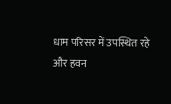धाम परिसर में उपस्थित रहे और हवन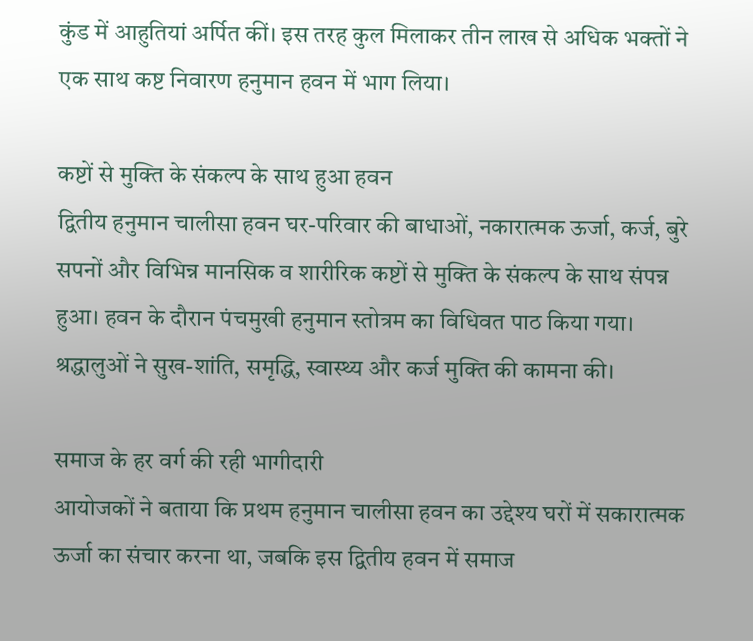कुंड में आहुतियां अर्पित कीं। इस तरह कुल मिलाकर तीन लाख से अधिक भक्तों ने एक साथ कष्ट निवारण हनुमान हवन में भाग लिया।

कष्टों से मुक्ति के संकल्प के साथ हुआ हवन
द्वितीय हनुमान चालीसा हवन घर-परिवार की बाधाओं, नकारात्मक ऊर्जा, कर्ज, बुरे सपनों और विभिन्न मानसिक व शारीरिक कष्टों से मुक्ति के संकल्प के साथ संपन्न हुआ। हवन के दौरान पंचमुखी हनुमान स्तोत्रम का विधिवत पाठ किया गया। श्रद्धालुओं ने सुख-शांति, समृद्धि, स्वास्थ्य और कर्ज मुक्ति की कामना की।

समाज के हर वर्ग की रही भागीदारी
आयोजकों ने बताया कि प्रथम हनुमान चालीसा हवन का उद्देश्य घरों में सकारात्मक ऊर्जा का संचार करना था, जबकि इस द्वितीय हवन में समाज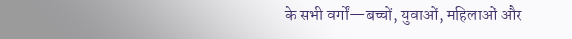के सभी वर्गों—बच्चों, युवाओं, महिलाओं और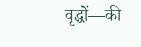वृद्धों—की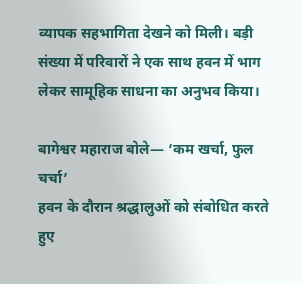व्यापक सहभागिता देखने को मिली। बड़ी संख्या में परिवारों ने एक साथ हवन में भाग लेकर सामूहिक साधना का अनुभव किया।

बागेश्वर महाराज बोले— ‘कम खर्चा, फुल चर्चा’
हवन के दौरान श्रद्धालुओं को संबोधित करते हुए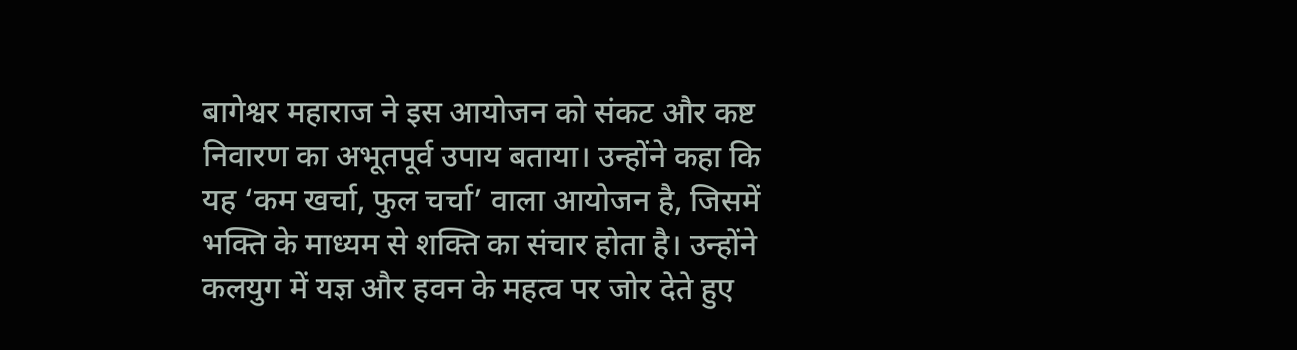बागेश्वर महाराज ने इस आयोजन को संकट और कष्ट निवारण का अभूतपूर्व उपाय बताया। उन्होंने कहा कि यह ‘कम खर्चा, फुल चर्चा’ वाला आयोजन है, जिसमें भक्ति के माध्यम से शक्ति का संचार होता है। उन्होंने कलयुग में यज्ञ और हवन के महत्व पर जोर देते हुए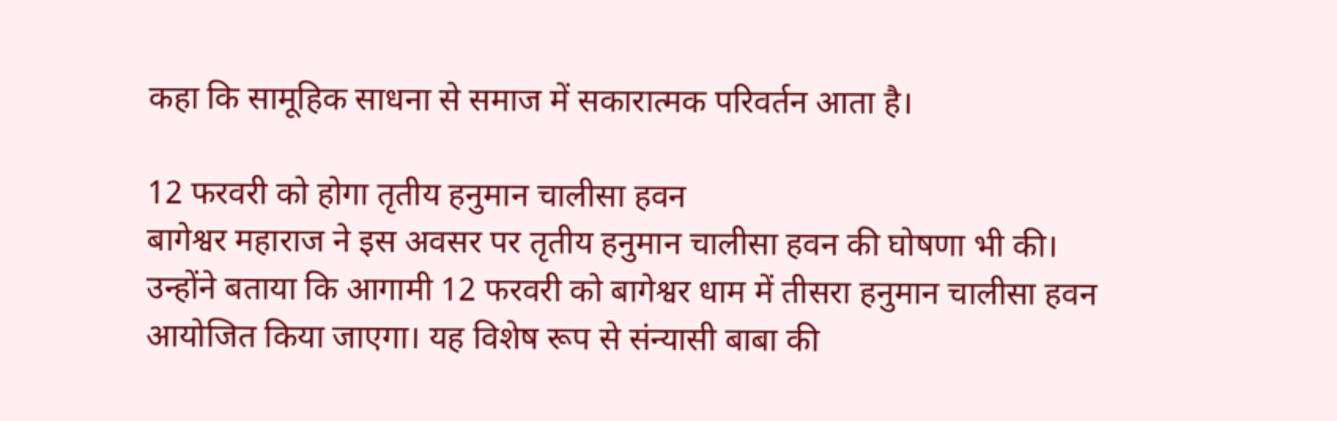कहा कि सामूहिक साधना से समाज में सकारात्मक परिवर्तन आता है।

12 फरवरी को होगा तृतीय हनुमान चालीसा हवन
बागेश्वर महाराज ने इस अवसर पर तृतीय हनुमान चालीसा हवन की घोषणा भी की। उन्होंने बताया कि आगामी 12 फरवरी को बागेश्वर धाम में तीसरा हनुमान चालीसा हवन आयोजित किया जाएगा। यह विशेष रूप से संन्यासी बाबा की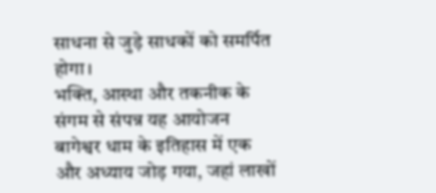साधना से जुड़े साधकों को समर्पित होगा।
भक्ति, आस्था और तकनीक के संगम से संपन्न यह आयोजन बागेश्वर धाम के इतिहास में एक और अध्याय जोड़ गया, जहां लाखों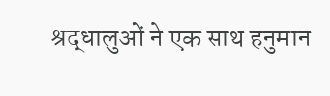श्रद्धालुओं ने एक साथ हनुमान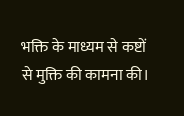भक्ति के माध्यम से कष्टों से मुक्ति की कामना की।